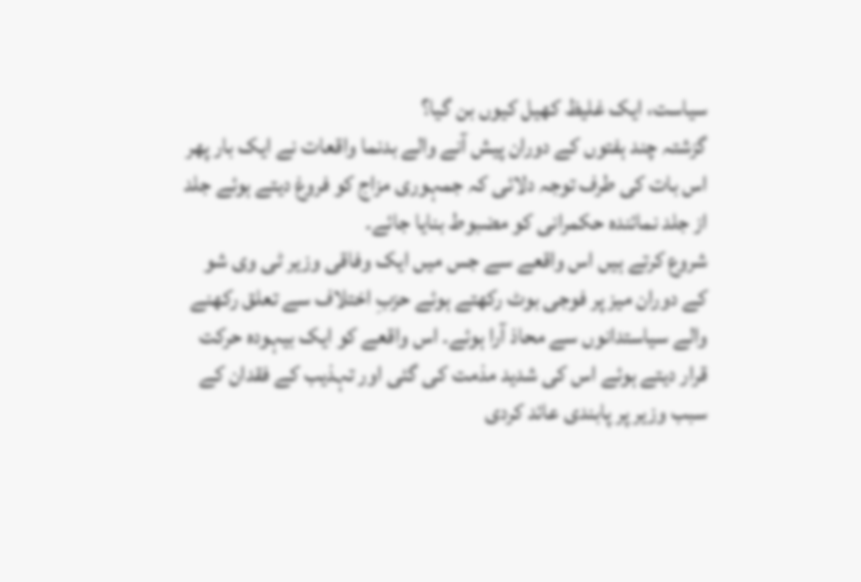سیاست، ایک غلیظ کھیل کیوں بن گیا؟
گزشتہ چند ہفتوں کے دوران پیش آنے والے بدنما واقعات نے ایک بار پھر اس بات کی طرف توجہ دلائی کہ جمہوری مزاج کو فروغ دیتے ہوئے جلد از جلد نمائندہ حکمرانی کو مضبوط بنایا جائے۔
شروع کرتے ہیں اس واقعے سے جس میں ایک وفاقی وزیر ٹی وی شو کے دوران میز پر فوجی بوٹ رکھتے ہوئے حزبِ اختلاف سے تعلق رکھنے والے سیاستدانوں سے محاذ آرا ہوئے۔ اس واقعے کو ایک بیہودہ حرکت قرار دیتے ہوئے اس کی شدید مذمت کی گئی اور تہذیب کے فقدان کے سبب وزیر پر پابندی عائد کردی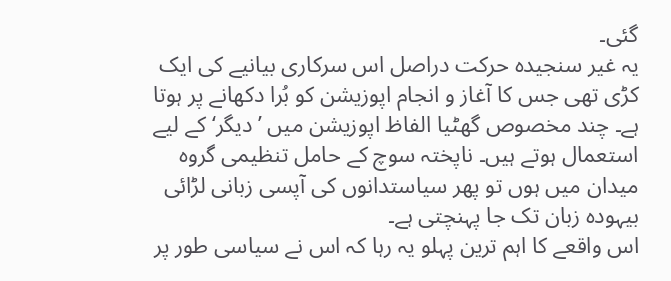گئی۔
یہ غیر سنجیدہ حرکت دراصل اس سرکاری بیانیے کی ایک کڑی تھی جس کا آغاز و انجام اپوزیشن کو بُرا دکھانے پر ہوتا ہے۔ چند مخصوص گھٹیا الفاظ اپوزیشن میں ’دیگر‘ کے لیے استعمال ہوتے ہیں۔ ناپختہ سوچ کے حامل تنظیمی گروہ میدان میں ہوں تو پھر سیاستدانوں کی آپسی زبانی لڑائی بیہودہ زبان تک جا پہنچتی ہے۔
اس واقعے کا اہم ترین پہلو یہ رہا کہ اس نے سیاسی طور پر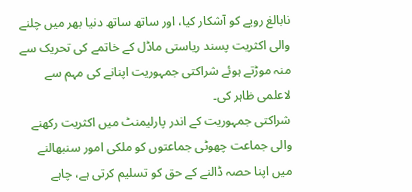نابالغ رویے کو آشکار کیا، اور ساتھ ساتھ دنیا بھر میں چلنے والی اکثریت پسند ریاستی ماڈل کے خاتمے کی تحریک سے منہ موڑتے ہوئے شراکتی جمہوریت اپنانے کی مہم سے لاعلمی ظاہر کی۔
شراکتی جمہوریت کے اندر پارلیمنٹ میں اکثریت رکھنے والی جماعت چھوٹی جماعتوں کو ملکی امور سنبھالنے میں اپنا حصہ ڈالنے کے حق کو تسلیم کرتی ہے، چاہے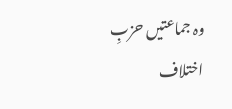وہ جماعتیں حزبِ اختلاف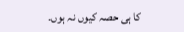کا ہی حصہ کیوں نہ ہوں۔